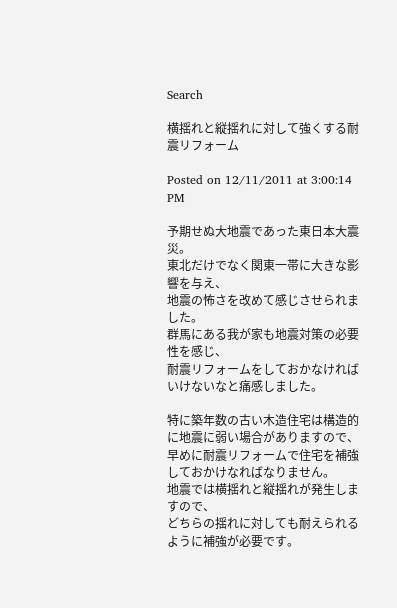Search

横揺れと縦揺れに対して強くする耐震リフォーム

Posted on 12/11/2011 at 3:00:14 PM

予期せぬ大地震であった東日本大震災。
東北だけでなく関東一帯に大きな影響を与え、
地震の怖さを改めて感じさせられました。
群馬にある我が家も地震対策の必要性を感じ、
耐震リフォームをしておかなければいけないなと痛感しました。

特に築年数の古い木造住宅は構造的に地震に弱い場合がありますので、
早めに耐震リフォームで住宅を補強しておかけなればなりません。
地震では横揺れと縦揺れが発生しますので、
どちらの揺れに対しても耐えられるように補強が必要です。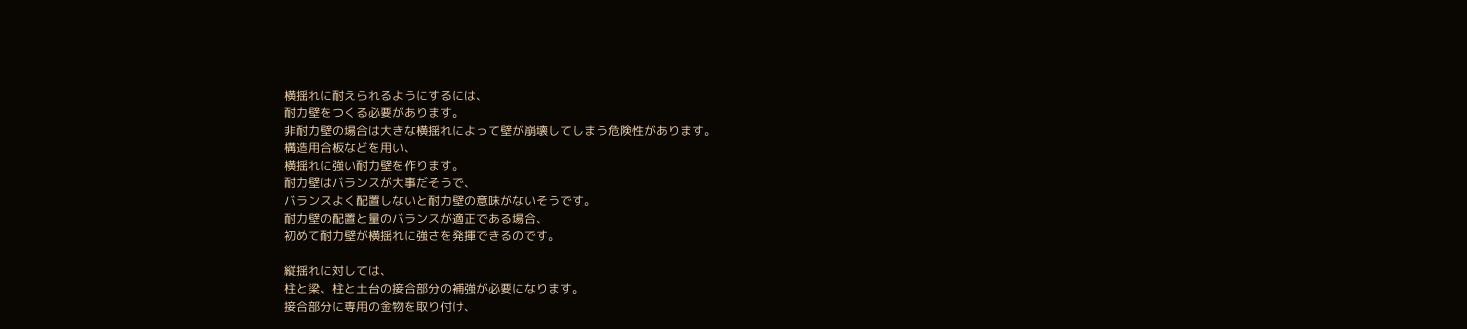横揺れに耐えられるようにするには、
耐力壁をつくる必要があります。
非耐力壁の場合は大きな横揺れによって壁が崩壊してしまう危険性があります。
構造用合板などを用い、
横揺れに強い耐力壁を作ります。
耐力壁はバランスが大事だそうで、
バランスよく配置しないと耐力壁の意味がないそうです。
耐力壁の配置と量のバランスが適正である場合、
初めて耐力壁が横揺れに強さを発揮できるのです。

縦揺れに対しては、
柱と梁、柱と土台の接合部分の補強が必要になります。
接合部分に専用の金物を取り付け、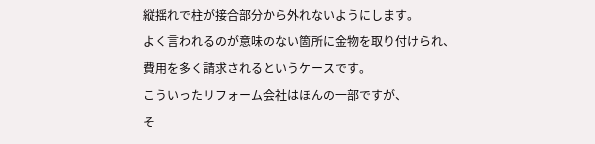縦揺れで柱が接合部分から外れないようにします。
よく言われるのが意味のない箇所に金物を取り付けられ、
費用を多く請求されるというケースです。
こういったリフォーム会社はほんの一部ですが、
そ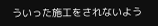ういった施工をされないよう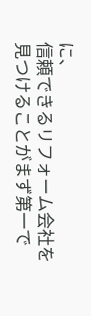に、
信頼できるリフォーム会社を見つけることがまず第一で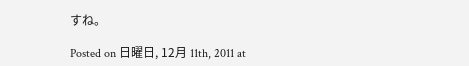すね。

Posted on 日曜日, 12月 11th, 2011 at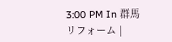3:00 PM In 群馬 リフォーム |